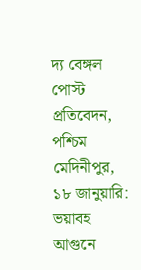দ্য বেঙ্গল পোস্ট প্রতিবেদন, পশ্চিম মেদিনীপুর, ১৮ জানুয়ারি: ভয়াবহ আগুনে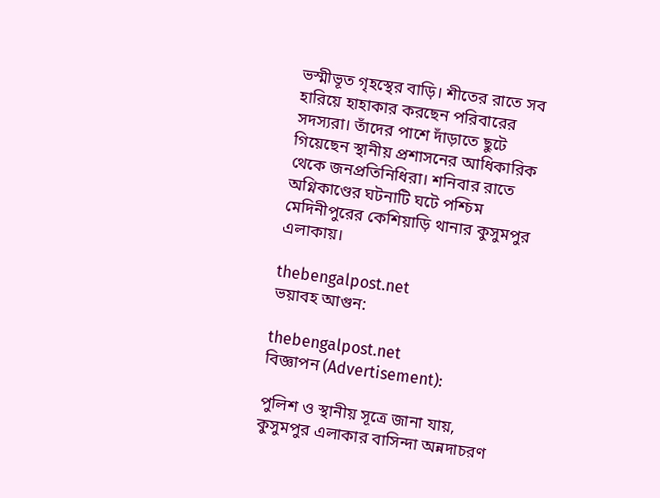ভস্মীভূত গৃহস্থের বাড়ি। শীতের রাতে সব হারিয়ে হাহাকার করছেন পরিবারের সদস্যরা। তাঁদের পাশে দাঁড়াতে ছুটে গিয়েছেন স্থানীয় প্রশাসনের আধিকারিক থেকে জনপ্রতিনিধিরা। শনিবার রাতে অগ্নিকাণ্ডের ঘটনাটি ঘটে পশ্চিম মেদিনীপুরের কেশিয়াড়ি থানার কুসুমপুর এলাকায়।

thebengalpost.net
ভয়াবহ আগুন:

thebengalpost.net
বিজ্ঞাপন (Advertisement):

পুলিশ ও স্থানীয় সূত্রে জানা যায়, কুসুমপুর এলাকার বাসিন্দা অন্নদাচরণ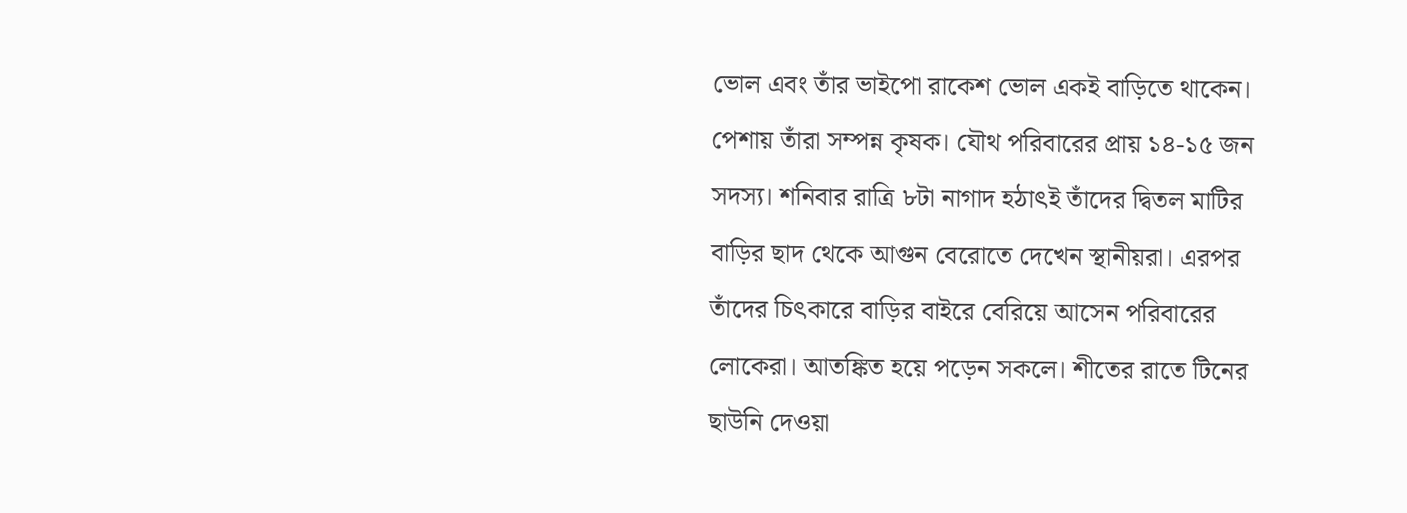ভোল এবং তাঁর ভাইপো রাকেশ ভোল একই বাড়িতে থাকেন। পেশায় তাঁরা সম্পন্ন কৃষক। যৌথ পরিবারের প্রায় ১৪-১৫ জন সদস্য। শনিবার রাত্রি ৮টা নাগাদ হঠাৎই তাঁদের দ্বিতল মাটির বাড়ির ছাদ থেকে আগুন বেরোতে দেখেন স্থানীয়রা। এরপর তাঁদের চিৎকারে বাড়ির বাইরে বেরিয়ে আসেন পরিবারের লোকেরা। আতঙ্কিত হয়ে পড়েন সকলে। শীতের রাতে টিনের ছাউনি দেওয়া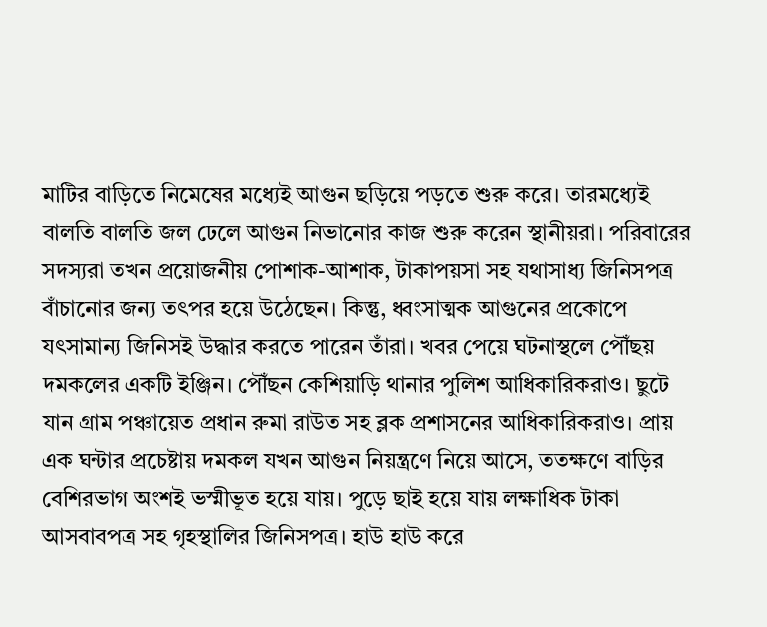মাটির বাড়িতে নিমেষের মধ্যেই আগুন ছড়িয়ে পড়তে শুরু করে। তারমধ্যেই বালতি বালতি জল ঢেলে আগুন নিভানোর কাজ শুরু করেন স্থানীয়রা। পরিবারের সদস্যরা তখন প্রয়োজনীয় পোশাক-আশাক, টাকাপয়সা সহ যথাসাধ্য জিনিসপত্র বাঁচানোর জন্য তৎপর হয়ে উঠেছেন। কিন্তু, ধ্বংসাত্মক আগুনের প্রকোপে যৎসামান্য জিনিসই উদ্ধার করতে পারেন তাঁরা। খবর পেয়ে ঘটনাস্থলে পৌঁছয় দমকলের একটি ইঞ্জিন। পৌঁছন কেশিয়াড়ি থানার পুলিশ আধিকারিকরাও। ছুটে যান গ্রাম পঞ্চায়েত প্রধান রুমা রাউত সহ ব্লক প্রশাসনের আধিকারিকরাও। প্রায় এক ঘন্টার প্রচেষ্টায় দমকল যখন আগুন নিয়ন্ত্রণে নিয়ে আসে, ততক্ষণে বাড়ির বেশিরভাগ অংশই ভস্মীভূত হয়ে যায়। পুড়ে ছাই হয়ে যায় লক্ষাধিক টাকা আসবাবপত্র সহ গৃহস্থালির জিনিসপত্র। হাউ হাউ করে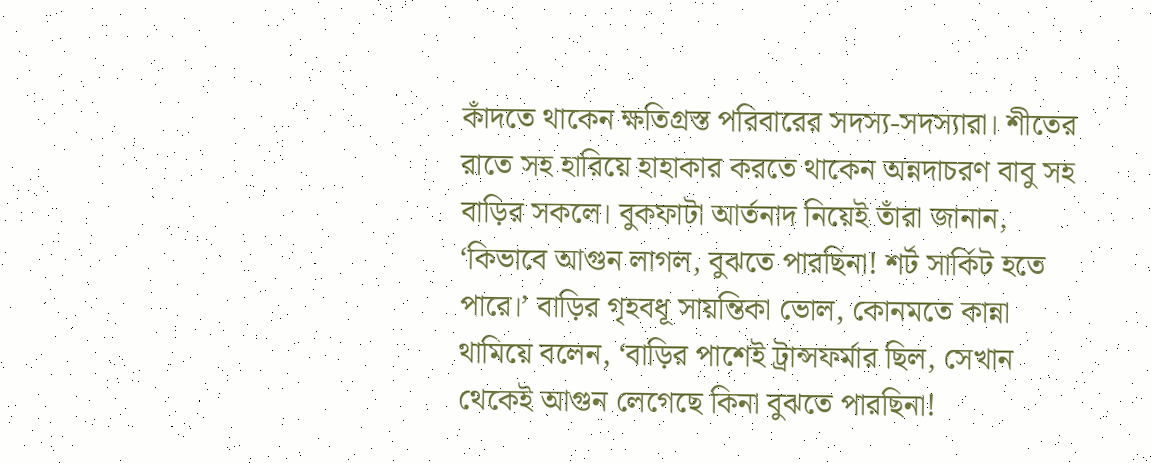কাঁদতে থাকেন ক্ষতিগ্রস্ত পরিবারের সদস্য-সদস্যারা। শীতের রাতে সহ হারিয়ে হাহাকার করতে থাকেন অন্নদাচরণ বাবু সহ বাড়ির সকলে। বুকফাটা আর্তনাদ নিয়েই তাঁরা জানান, ‘কিভাবে আগুন লাগল, বুঝতে পারছিনা! শর্ট সার্কিট হতে পারে।’ বাড়ির গৃহবধূ সায়ন্তিকা ভোল, কোনমতে কান্না থামিয়ে বলেন, ‘বাড়ির পাশেই ট্রান্সফর্মার ছিল, সেখান থেকেই আগুন লেগেছে কিনা বুঝতে পারছিনা!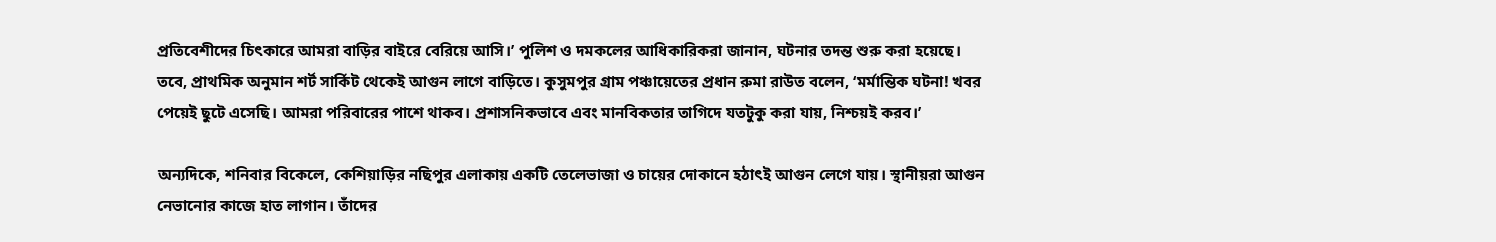প্রতিবেশীদের চিৎকারে আমরা বাড়ির বাইরে বেরিয়ে আসি।’ পুলিশ ও দমকলের আধিকারিকরা জানান, ঘটনার তদন্ত শুরু করা হয়েছে। তবে, প্রাথমিক অনুমান শর্ট সার্কিট থেকেই আগুন লাগে বাড়িতে। কুসুমপুর গ্রাম পঞ্চায়েতের প্রধান রুমা রাউত বলেন, ‘মর্মান্তিক ঘটনা! খবর পেয়েই ছুটে এসেছি। আমরা পরিবারের পাশে থাকব। প্রশাসনিকভাবে এবং মানবিকতার তাগিদে যতটুকু করা যায়, নিশ্চয়ই করব।’

অন্যদিকে, শনিবার বিকেলে, কেশিয়াড়ির নছিপুর এলাকায় একটি তেলেভাজা ও চায়ের দোকানে হঠাৎই আগুন লেগে যায়। স্থানীয়রা আগুন নেভানোর কাজে হাত লাগান। তাঁদের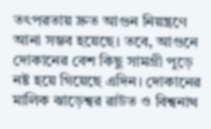তৎপরতায় দ্রুত আগুন নিয়ন্ত্রণে আনা সম্ভব হয়েছে। তবে, আগুনে দোকানের বেশ কিছু সামগ্রী পুড়ে নষ্ট হয়ে গিয়েছে এদিন। দোকানের মালিক ঝাড়েশ্বর রাউত ও বিশ্বনাথ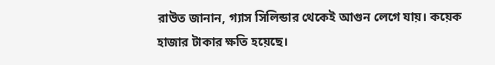রাউত জানান, গ্যাস সিলিন্ডার থেকেই আগুন লেগে যায়। কয়েক হাজার টাকার ক্ষতি হয়েছে।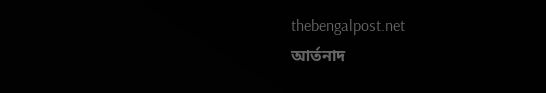thebengalpost.net
আর্তনাদ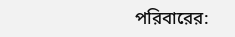পরিবারের: